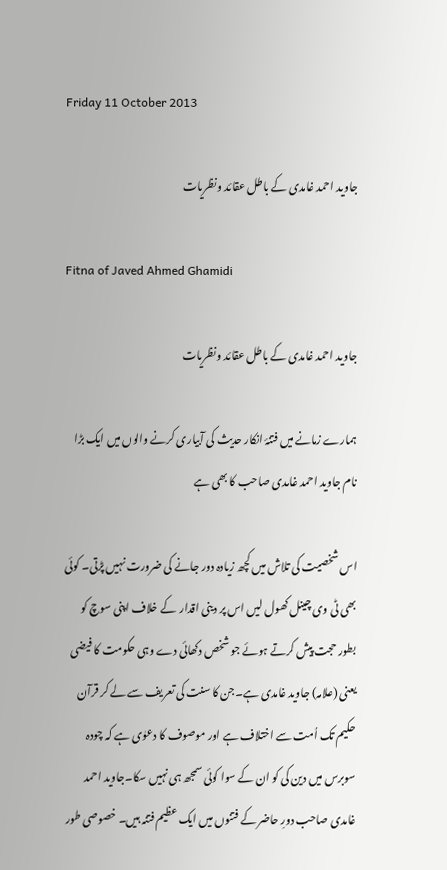Friday 11 October 2013

جاوید احمد غامدی کے باطل عقائد ونظریات

Fitna of Javed Ahmed Ghamidi

جاوید احمد غامدی کے باطل عقائد ونظریات

ہمارے زمانے میں فتنۂ انکار حدیث کی آبیاری کرنے والوں میں ایک بڑا  نام جاوید احمد غامدی صاحب کا بھی ہے

اس شخصیت کی تلاش میں کچھ زیادہ دور جانے کی ضرورت نہیں پڑتی۔ کوئی بھی ٹی وی چینل کھول لیں اس پر دینی اقدار  کے خلاف اپنی سوچ کو بطور حجت پیش کرتے ہوئے جو شخص دکھائی دے وہی حکومت کا فیضی یعنی (علامہ) جاوید غامدی ہے۔جن کا سنت کی تعریف سے لے کر قرآن حکیم تک اُمت سے اختلاف ہے اور موصوف کا دعوٰی ہے کہ چودہ سوبرس میں دین کی کو ان کے سوا کوئی سمجھ ہی نہیں سکا۔جاوید احمد غامدی صاحب دورِ حاضر کے فتنوں میں ایک عظیم فتنہ ہیں۔ خصوصی طور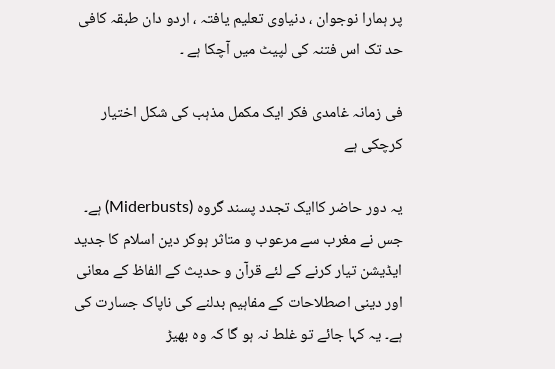پر ہمارا نوجوان ، دنیاوی تعلیم یافتہ ، اردو دان طبقہ کافی حد تک اس فتنہ کی لپیٹ میں آچکا ہے ۔

فی زمانہ غامدی فکر ایک مکمل مذہب کی شکل اختیار کرچکی ہے

یہ دور حاضر کاایک تجدد پسند گروہ (Miderbusts) ہے۔ جس نے مغرب سے مرعوب و متاثر ہوکر دین اسلام کا جدید ایڈیشن تیار کرنے کے لئے قرآن و حدیث کے الفاظ کے معانی اور دینی اصطلاحات کے مفاہیم بدلنے کی ناپاک جسارت کی ہے۔ یہ کہا جائے تو غلط نہ ہو گا کہ وہ بھیڑ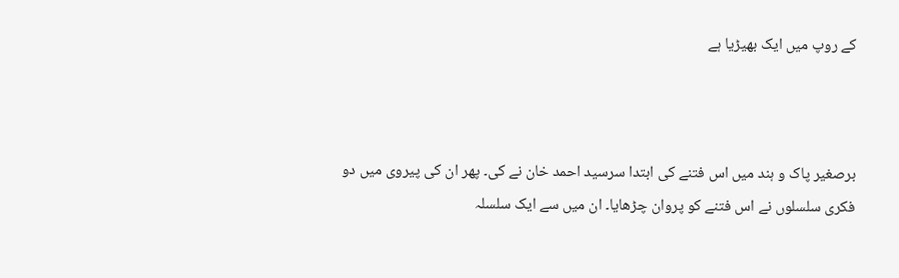کے روپ میں ایک بھیڑیا ہے



برصغیر پاک و ہند میں اس فتنے کی ابتدا سرسید احمد خان نے کی۔ پھر ان کی پیروی میں دو فکری سلسلوں نے اس فتنے کو پروان چڑھایا۔ ان میں سے ایک سلسلہ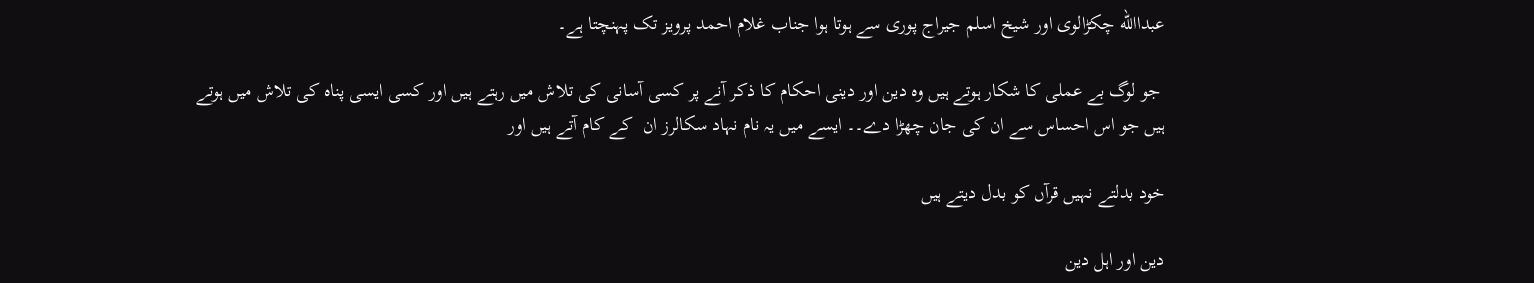عبداالله چکڑالوی اور شیخ اسلم جیراج پوری سے ہوتا ہوا جناب غلام احمد پرویز تک پہنچتا ہے۔

 جو لوگ بے عملى كا شكار ہوتے ہيں وہ دين اور دينى احكام كا ذكر آنے پر کسی آسانی کی تلاش میں رہتے ہيں اور كسى ايسى پناہ كى تلاش ميں ہوتے ہيں جو اس احساس سے ان كى جان چھڑا دے۔۔ ايسے ميں يہ نام نہاد سكالرز ان  كے كام آتے ہيں اور

خود بدلتے نہيں قرآں كو بدل ديتے ہيں

دین اور اہل دین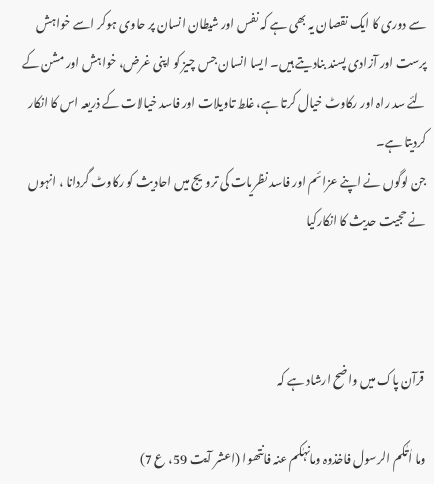سے دوری کا ایک نقصان یہ بھی ہے کہ نفس اور شیطان انسان پر حاوی ہوکر اسے خواہش پرست اور آزادی پسند بنادیتے ہیں۔ ایسا انسان جس چیز کو اپنی غرض، خواہش اور مشن کے لئے سد راہ اور رکاوٹ خیال کرتا ہے، غلط تاویلات اور فاسد خیالات کے ذریعہ اس کا انکار کردیتا ہے۔
جن لوگوں نے اپنے عزائم اور فاسد نظریات کی ترویج میں احادیث کو رکاوٹ گردانا ، انہوں نے حجیت حدیث کا انکارکیا



 قرآن پاک میں واضح ارشاد ہے کہ

وما اٰتٰکم الرسول فاخذوہ ومانہٰکم عنہ فانتھوا (اعشر آیت 59، ع 7)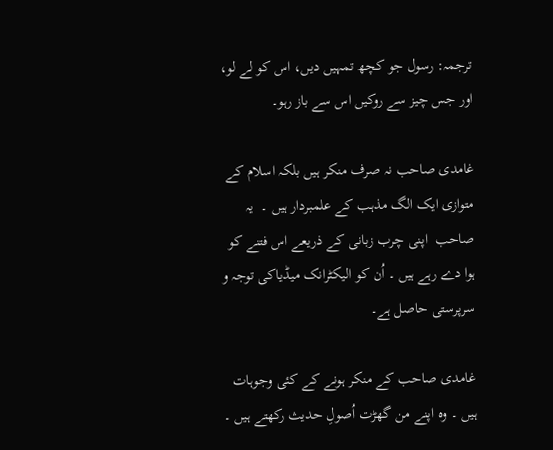ترجمہ: رسول جو کچھ تمہیں دیں، اس کو لے لو، اور جس چیز سے روکیں اس سے باز رہو۔

غامدی صاحب نہ صرف منکر ہیں بلکہ اسلام کے متوازی ایک الگ مذہب کے علمبردار ہیں ۔  یہ صاحب  اپنی چرب زبانی کے ذریعے اس فتنے کو ہوا دے رہے ہیں ۔ اُن کو الیکٹرانک میڈیاکی توجہ و سرپرستی حاصل ہے۔

غامدی صاحب کے منکر ہونے کے کئی وجوہات ہیں ۔ وہ اپنے من گھڑت اُصولِ حدیث رکھتے ہیں ۔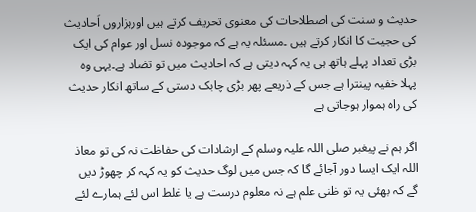حدیث و سنت کی اصطلاحات کی معنوی تحریف کرتے ہیں اورہزاروں اَحادیث کی حجیت کا انکار کرتے ہیں ۔مسئلہ یہ ہے کہ موجودہ نسل اور عوام کی ایک بڑی تعداد پہلے ہاتھ ہی یہ کہہ دیتی ہے کہ احادیث میں تو تضاد ہے۔یہی وہ پہلا خفیہ پینترا ہے جس کے ذریعے پھر بڑی چابک دستی کے ساتھ انکار حدیث کی راہ ہموار ہوجاتی ہے

اگر ہم نے پیغبر صلی اللہ علیہ وسلم کے ارشادات کی حفاظت نہ کی تو معاذ اللہ ایک ایسا دور آجائے گا کہ جس میں لوگ حدیث کو یہ کہہ کر چھوڑ دیں گے کہ بھئی یہ تو ظنی علم ہے نہ معلوم درست ہے یا غلط اس لئے ہمارے لئے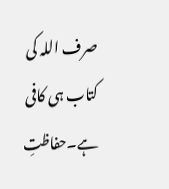صرف اللہ کی کتاب ہی کافی ہے۔حفاظتِ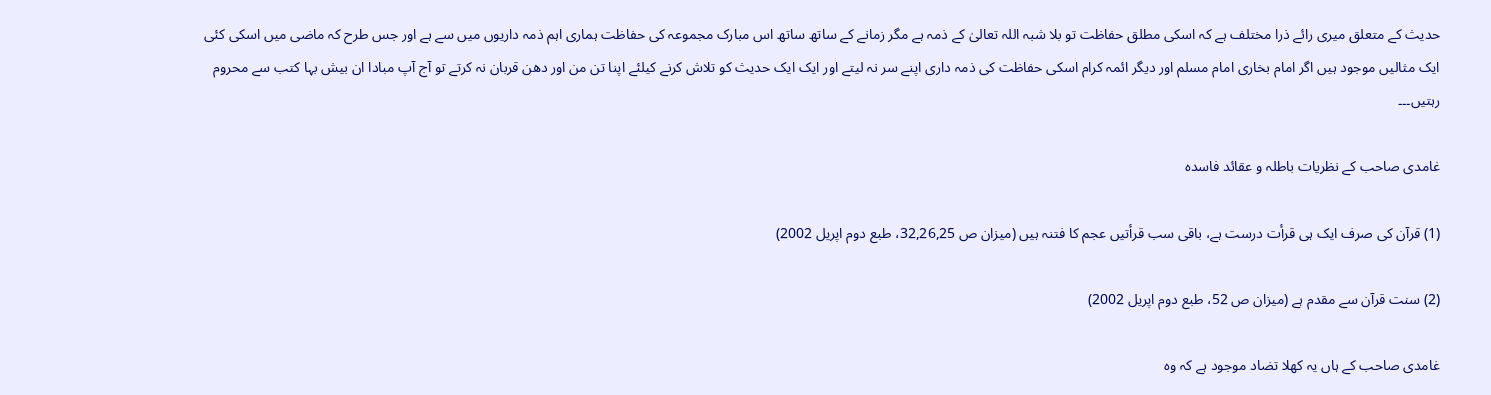حدیث کے متعلق میری رائے ذرا مختلف ہے کہ اسکی مطلق حفاظت تو بلا شبہ اللہ تعالیٰ کے ذمہ ہے مگر زمانے کے ساتھ ساتھ اس مبارک مجموعہ کی حفاظت ہماری اہم ذمہ داریوں میں سے ہے اور جس طرح کہ ماضی میں اسکی کئی ایک مثالیں موجود ہیں اگر امام بخاری امام مسلم اور دیگر ائمہ کرام اسکی حفاظت کی ذمہ داری اپنے سر نہ لیتے اور ایک ایک حدیث کو تلاش کرنے کیلئے اپنا تن من اور دھن قربان نہ کرتے تو آج آپ مبادا ان بیش بہا کتب سے محروم رہتیں۔۔۔

غامدی صاحب کے نظریات باطلہ و عقائد فاسدہ

(1) قرآن کی صرف ایک ہی قرأت درست ہے، باقی سب قرأتیں عجم کا فتنہ ہیں (میزان ص 32,26,25، طبع دوم اپریل 2002)

(2) سنت قرآن سے مقدم ہے (میزان ص 52، طبع دوم اپریل 2002)

غامدی صاحب کے ہاں یہ کھلا تضاد موجود ہے کہ وہ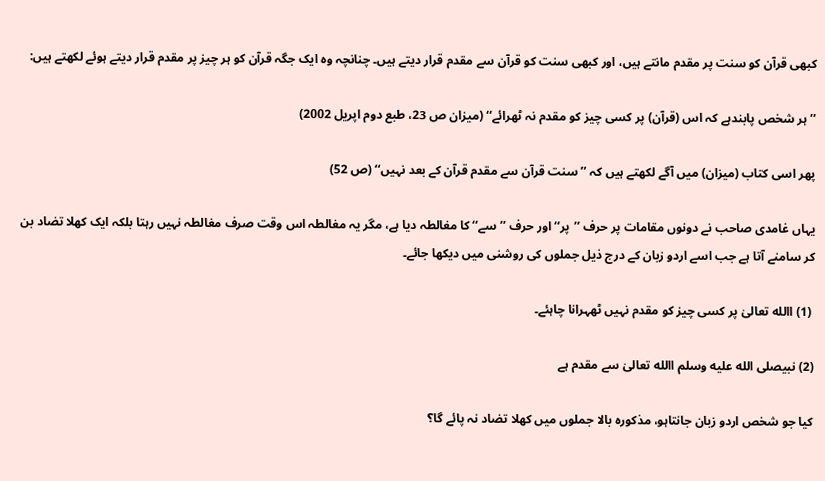کبھی قرآن کو سنت پر مقدم مانتے ہیں، اور کبھی سنت کو قرآن سے مقدم قرار دیتے ہیں۔ چنانچہ وہ ایک جگہ قرآن کو ہر چیز پر مقدم قرار دیتے ہوئے لکھتے ہیں:

’’ہر شخص پابندہے کہ اس (قرآن) پر کسی چیز کو مقدم نہ ٹھرائے‘‘ (میزان ص 23، طبع دوم اپریل 2002)

پھر اسی کتاب (میزان) میں آگے لکھتے ہیں کہ ’’سنت قرآن سے مقدم قرآن کے بعد نہیں‘‘ (ص 52)

یہاں غامدی صاحب نے دونوں مقامات پر حرف ’’پر‘‘ اور حرف ’’سے‘‘ کا مغالطہ دیا ہے، مگر یہ مغالطہ اس وقت صرف مغالطہ نہیں رہتا بلکہ ایک کھلا تضاد بن کر سامنے آتا ہے جب اسے اردو زبان کے درج ذیل جملوں کی روشنی میں دیکھا جائے۔

 (1) االله تعالیٰ پر کسی چیز کو مقدم نہیں ٹھہرانا چاہئے۔

(2) نبیصلى الله عليه وسلم االله تعالیٰ سے مقدم ہے

کیا جو شخص اردو زبان جانتاہو، مذکورہ بالا جملوں میں کھلا تضاد نہ پائے گا؟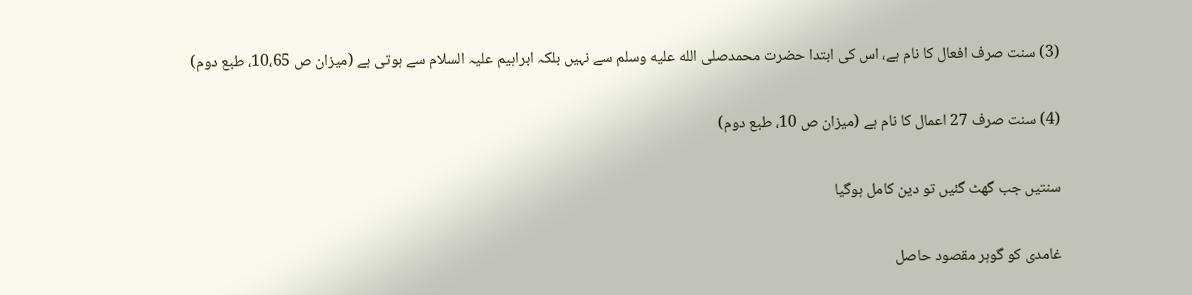(3) سنت صرف افعال کا نام ہے، اس کی ابتدا حضرت محمدصلى الله عليه وسلم سے نہیں بلکہ ابراہیم علیہ السلام سے ہوتی ہے (میزان ص 10،65، طبع دوم)

(4) سنت صرف 27 اعمال کا نام ہے (میزان ص 10، طبع دوم)

سنتیں جب گھٹ گئیں تو دین کامل ہوگیا

غامدی کو گوہر مقصود حاصل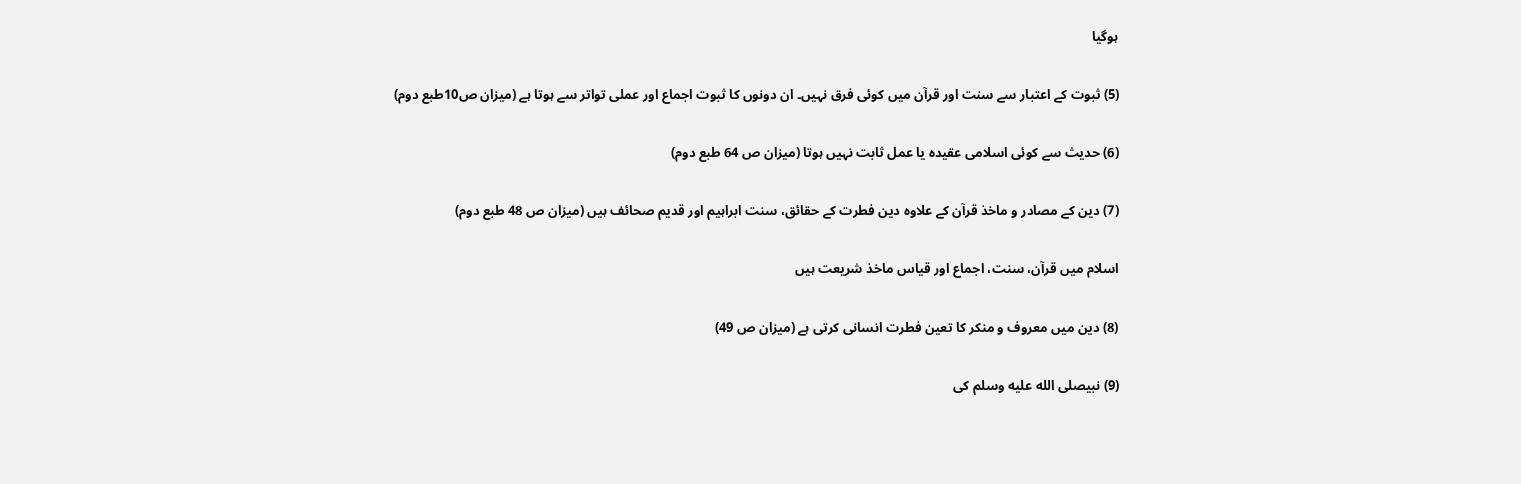ہوگیا

(5) ثبوت کے اعتبار سے سنت اور قرآن میں کوئی فرق نہیں۔ ان دونوں کا ثبوت اجماع اور عملی تواتر سے ہوتا ہے (میزان ص10طبع دوم)

(6) حدیث سے کوئی اسلامی عقیدہ یا عمل ثابت نہیں ہوتا (میزان ص 64 طبع دوم)

(7) دین کے مصادر و ماخذ قرآن کے علاوہ دین فطرت کے حقائق، سنت ابراہیم اور قدیم صحائف ہیں (میزان ص 48 طبع دوم)

اسلام میں قرآن، سنت، اجماع اور قیاس ماخذ شریعت ہیں

(8) دین میں معروف و منکر کا تعین فطرت انسانی کرتی ہے (میزان ص 49)

(9) نبیصلى الله عليه وسلم کی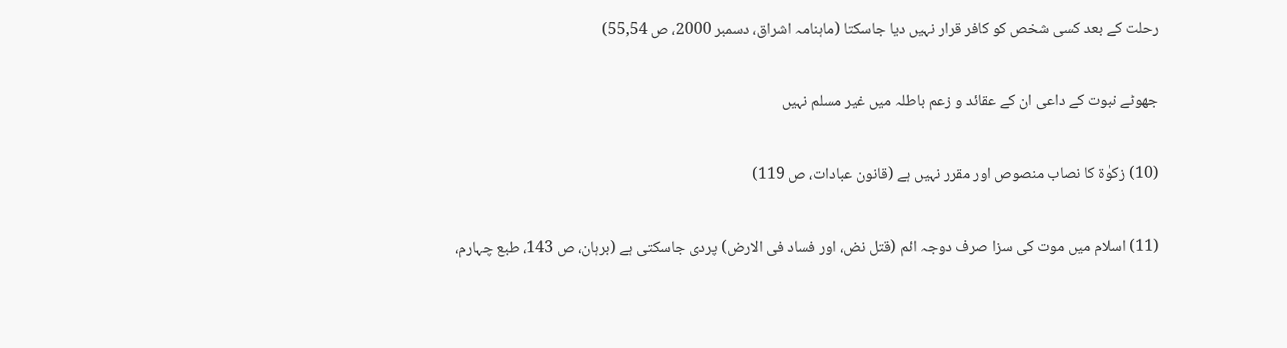رحلت کے بعد کسی شخص کو کافر قرار نہیں دیا جاسکتا (ماہنامہ اشراق، دسمبر 2000، ص 55,54)

جھوٹے نبوت کے داعی ان کے عقائد و زعم باطلہ میں غیر مسلم نہیں

(10) زکوٰۃ کا نصاب منصوص اور مقرر نہیں ہے (قانون عبادات، ص 119)

(11) اسلام میں موت کی سزا صرف دوجہ ائم (قتل نض، اور فساد فی الارض) پردی جاسکتی ہے (برہان، ص 143، طبع چہارم،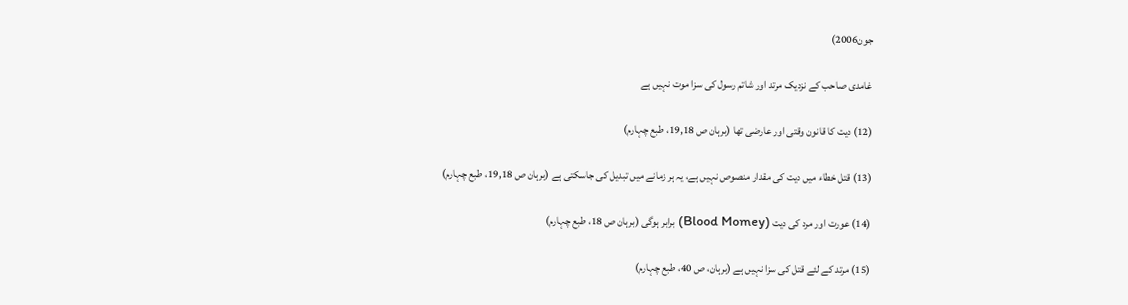جون2006)

غامدی صاحب کے نزدیک مرتد اور شاتم رسول کی سزا موت نہیں ہے

(12) دیت کا قانون وقتی اور عارضی تھا (برہان ص 19,18، طبع چہارم)

(13) قتل خطاء میں دیت کی مقدار منصوص نہیں ہے، یہ ہر زمانے میں تبدیل کی جاسکتی ہے (برہان ص 19,18، طبع چہارم)

(14) عورت اور مرد کی دیت (Blood Momey) برابر ہوگی (برہان ص 18، طبع چہارم)

(15) مرتد کے لئے قتل کی سزا نہیں ہے (برہان، ص 40، طبع چہارم)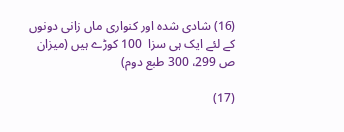(16) شادی شدہ اور کنواری ماں زانی دونوں کے لئے ایک ہی سزا  100 کوڑے ہیں (میزان ص 299، 300 طبع دوم)

(17)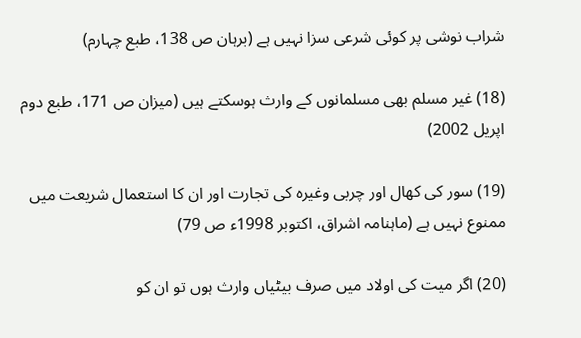شراب نوشی پر کوئی شرعی سزا نہیں ہے (برہان ص 138، طبع چہارم)

(18) غیر مسلم بھی مسلمانوں کے وارث ہوسکتے ہیں (میزان ص 171، طبع دوم اپریل 2002)

(19) سور کی کھال اور چربی وغیرہ کی تجارت اور ان کا استعمال شریعت میں ممنوع نہیں ہے (ماہنامہ اشراق، اکتوبر 1998ء ص 79)

(20) اگر میت کی اولاد میں صرف بیٹیاں وارث ہوں تو ان کو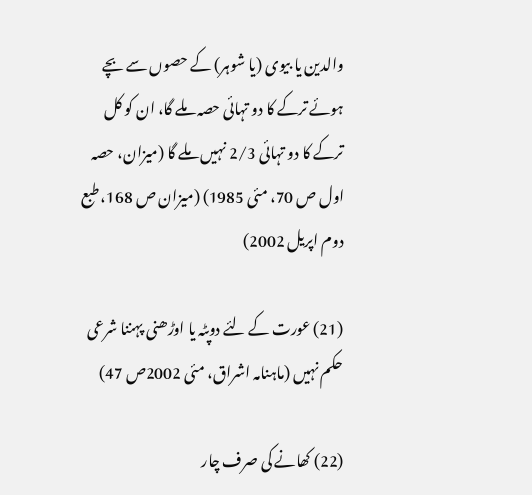والدین یا بیوی (یا شوہر) کے حصوں سے بچے ہوئے ترکے کا دو تہائی حصہ ملے گا، ان کو کل ترکے کا دو تہائی 2/3 نہیں ملے گا (میزان، حصہ اول ص 70، مئی 1985) (میزان ص 168، طبع دوم اپریل 2002)

(21) عورت کے لئے دوپٹہ یا اوڑھنی پہننا شرعی حکم نہیں (ماہنامہ اشراق، مئی 2002ص 47)

(22) کھانے کی صرف چار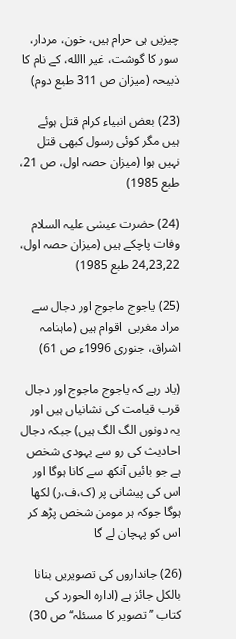چیزیں ہی حرام ہیں، خون، مردار، سور کا گوشت، غیر االله، کے نام کا ذبیحہ (میزان ص 311 طبع دوم)

(23) بعض انبیاء کرام قتل ہوئے ہیں مگر کوئی رسول کبھی قتل نہیں ہوا (میزان حصہ اول، ص 21، طبع 1985)

(24) حضرت عیسٰی علیہ السلام وفات پاچکے ہیں (میزان حصہ اول، 24,23,22 طبع 1985)

(25) یاجوج ماجوج اور دجال سے مراد مغربی  اقوام ہیں (ماہنامہ اشراق، جنوری 1996ء ص 61)

(یاد رہے کہ یاجوج ماجوج اور دجال قرب قیامت کی نشانیاں ہیں اور یہ دونوں الگ الگ ہیں) جبکہ دجال احادیث کی رو سے یہودی شخص ہے جو بائیں آنکھ سے کانا ہوگا اور اس کی پیشانی پر (ک،ف،ر) لکھا ہوگا جوکہ ہر مومن شخص پڑھ کر اس کو پہچان لے گا

(26) جانداروں کی تصویریں بنانا بالکل جائز ہے (ادارہ الحورد کی کتاب ’’تصویر کا مسئلہ‘‘ ص 30)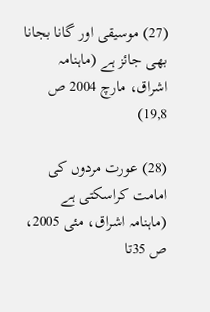(27) موسیقی اور گانا بجانا بھی جائز ہے (ماہنامہ اشراق، مارچ 2004 ص 19,8)

(28) عورت مردوں کی امامت کراسکتی ہے (ماہنامہ اشراق، مئی 2005، ص 35تا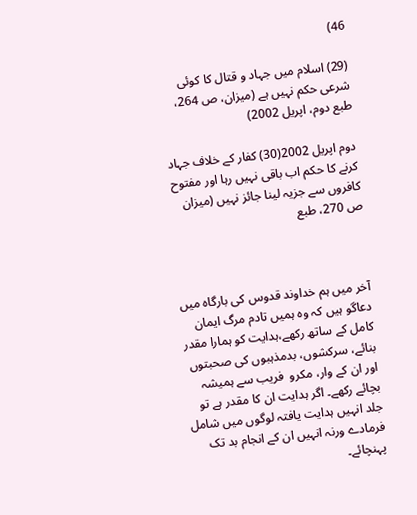46)

(29) اسلام میں جہاد و قتال کا کوئی شرعی حکم نہیں ہے (میزان، ص 264، طبع دوم، اپریل 2002)

دوم اپریل 2002(30) کفار کے خلاف جہاد کرنے کا حکم اب باقی نہیں رہا اور مفتوح کافروں سے جزیہ لینا جائز نہیں (میزان ص 270، طبع



آخر میں ہم خداوند قدوس کی بارگاہ میں دعاگو ہیں کہ وہ ہمیں تادم مرگ ایمان کامل کے ساتھ رکھے،ہدایت کو ہمارا مقدر بنائے، سرکشوں، بدمذہبوں کی صحبتوں اور ان کے وار، مکرو  فریب سے ہمیشہ بچائے رکھے۔ اگر ہدایت ان کا مقدر ہے تو جلد انہیں ہدایت یافتہ لوگوں میں شامل فرمادے ورنہ انہیں ان کے انجام بد تک پہنچائے۔